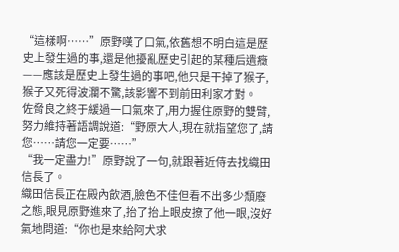“這樣啊……”原野嘆了口氣,依舊想不明白這是歷史上發生過的事,還是他擾亂歷史引起的某種后遺癥——應該是歷史上發生過的事吧,他只是干掉了猴子,猴子又死得波瀾不驚,該影響不到前田利家才對。
佐脅良之終于緩過一口氣來了,用力握住原野的雙臂,努力維持著語調說道:“野原大人,現在就指望您了,請您……請您一定要……”
“我一定盡力!”原野說了一句,就跟著近侍去找織田信長了。
織田信長正在殿內飲酒,臉色不佳但看不出多少頹廢之態,眼見原野進來了,抬了抬上眼皮撩了他一眼,沒好氣地問道:“你也是來給阿犬求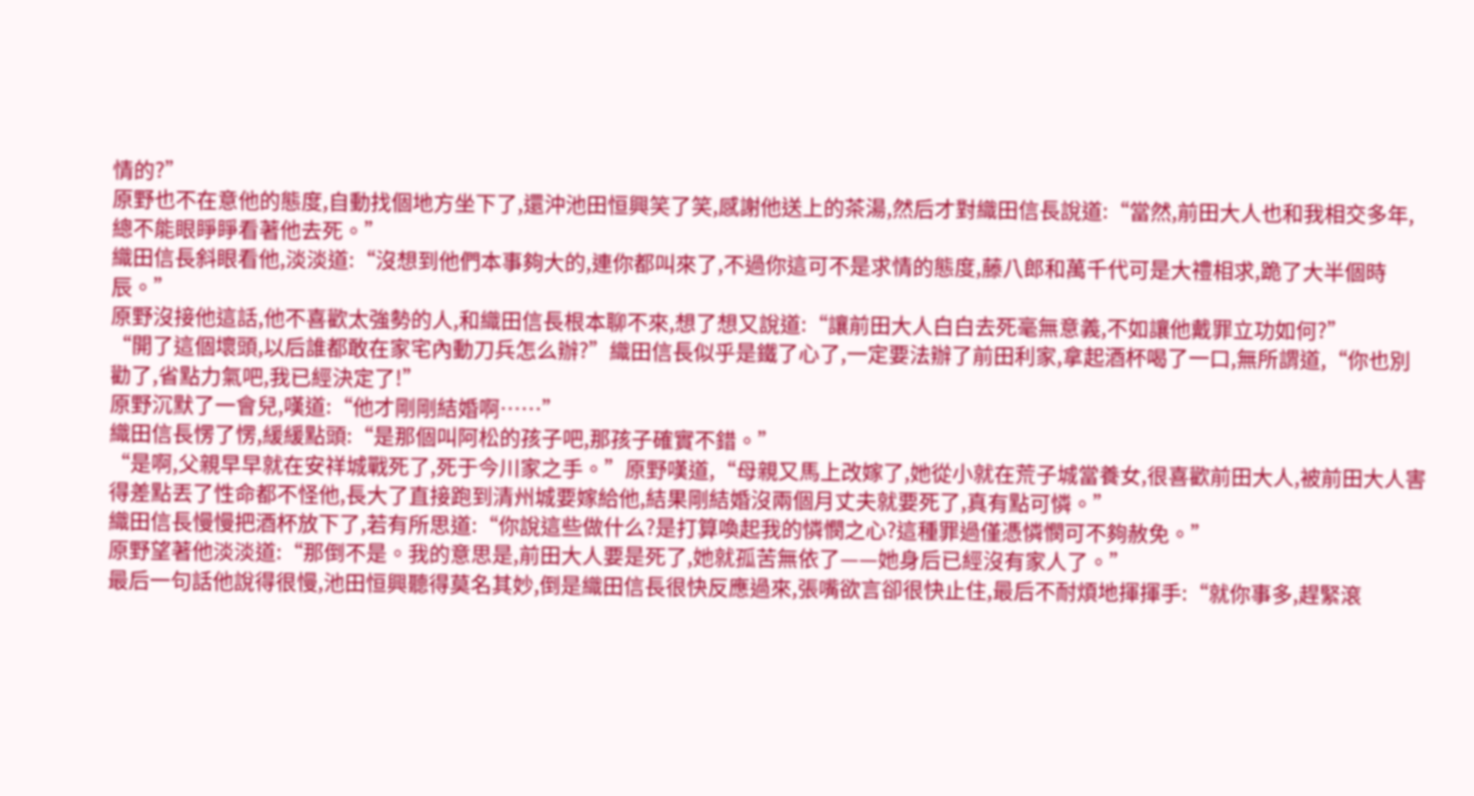情的?”
原野也不在意他的態度,自動找個地方坐下了,還沖池田恒興笑了笑,感謝他送上的茶湯,然后才對織田信長說道:“當然,前田大人也和我相交多年,總不能眼睜睜看著他去死。”
織田信長斜眼看他,淡淡道:“沒想到他們本事夠大的,連你都叫來了,不過你這可不是求情的態度,藤八郎和萬千代可是大禮相求,跪了大半個時辰。”
原野沒接他這話,他不喜歡太強勢的人,和織田信長根本聊不來,想了想又說道:“讓前田大人白白去死毫無意義,不如讓他戴罪立功如何?”
“開了這個壞頭,以后誰都敢在家宅內動刀兵怎么辦?”織田信長似乎是鐵了心了,一定要法辦了前田利家,拿起酒杯喝了一口,無所謂道,“你也別勸了,省點力氣吧,我已經決定了!”
原野沉默了一會兒,嘆道:“他才剛剛結婚啊……”
織田信長愣了愣,緩緩點頭:“是那個叫阿松的孩子吧,那孩子確實不錯。”
“是啊,父親早早就在安祥城戰死了,死于今川家之手。”原野嘆道,“母親又馬上改嫁了,她從小就在荒子城當養女,很喜歡前田大人,被前田大人害得差點丟了性命都不怪他,長大了直接跑到清州城要嫁給他,結果剛結婚沒兩個月丈夫就要死了,真有點可憐。”
織田信長慢慢把酒杯放下了,若有所思道:“你說這些做什么?是打算喚起我的憐憫之心?這種罪過僅憑憐憫可不夠赦免。”
原野望著他淡淡道:“那倒不是。我的意思是,前田大人要是死了,她就孤苦無依了——她身后已經沒有家人了。”
最后一句話他說得很慢,池田恒興聽得莫名其妙,倒是織田信長很快反應過來,張嘴欲言卻很快止住,最后不耐煩地揮揮手:“就你事多,趕緊滾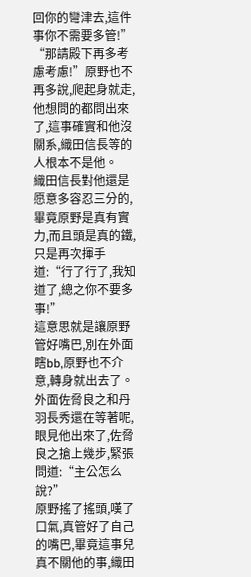回你的彎津去,這件事你不需要多管!”
“那請殿下再多考慮考慮!”原野也不再多說,爬起身就走,他想問的都問出來了,這事確實和他沒關系,織田信長等的人根本不是他。
織田信長對他還是愿意多容忍三分的,畢竟原野是真有實力,而且頭是真的鐵,只是再次揮手道:“行了行了,我知道了,總之你不要多事!”
這意思就是讓原野管好嘴巴,別在外面瞎bb,原野也不介意,轉身就出去了。
外面佐脅良之和丹羽長秀還在等著呢,眼見他出來了,佐脅良之搶上幾步,緊張問道:“主公怎么說?”
原野搖了搖頭,嘆了口氣,真管好了自己的嘴巴,畢竟這事兒真不關他的事,織田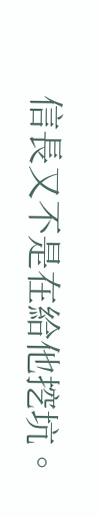信長又不是在給他挖坑。